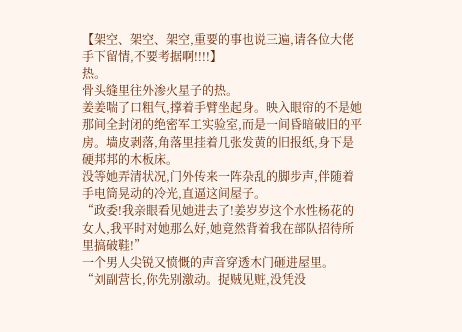【架空、架空、架空,重要的事也说三遍,请各位大佬手下留情,不要考据啊!!!!】
热。
骨头缝里往外渗火星子的热。
姜姜喘了口粗气,撑着手臂坐起身。映入眼帘的不是她那间全封闭的绝密军工实验室,而是一间昏暗破旧的平房。墙皮剥落,角落里挂着几张发黄的旧报纸,身下是硬邦邦的木板床。
没等她弄清状况,门外传来一阵杂乱的脚步声,伴随着手电筒晃动的冷光,直逼这间屋子。
“政委!我亲眼看见她进去了!姜岁岁这个水性杨花的女人,我平时对她那么好,她竟然背着我在部队招待所里搞破鞋!”
一个男人尖锐又愤慨的声音穿透木门砸进屋里。
“刘副营长,你先别激动。捉贼见赃,没凭没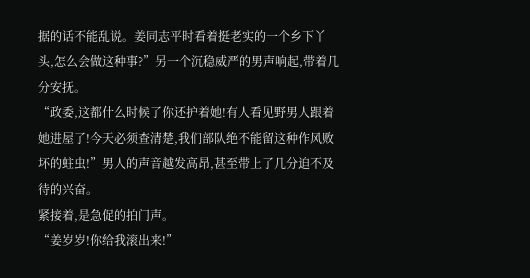据的话不能乱说。姜同志平时看着挺老实的一个乡下丫头,怎么会做这种事?”另一个沉稳威严的男声响起,带着几分安抚。
“政委,这都什么时候了你还护着她!有人看见野男人跟着她进屋了!今天必须查清楚,我们部队绝不能留这种作风败坏的蛀虫!”男人的声音越发高昂,甚至带上了几分迫不及待的兴奋。
紧接着,是急促的拍门声。
“姜岁岁!你给我滚出来!”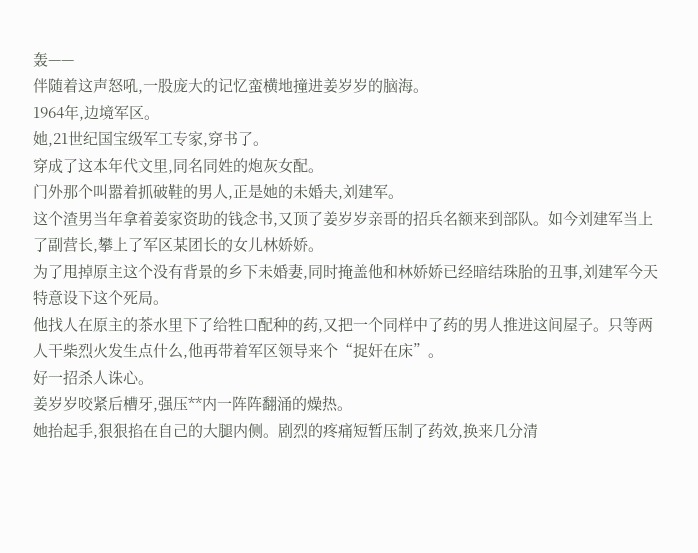轰——
伴随着这声怒吼,一股庞大的记忆蛮横地撞进姜岁岁的脑海。
1964年,边境军区。
她,21世纪国宝级军工专家,穿书了。
穿成了这本年代文里,同名同姓的炮灰女配。
门外那个叫嚣着抓破鞋的男人,正是她的未婚夫,刘建军。
这个渣男当年拿着姜家资助的钱念书,又顶了姜岁岁亲哥的招兵名额来到部队。如今刘建军当上了副营长,攀上了军区某团长的女儿林娇娇。
为了甩掉原主这个没有背景的乡下未婚妻,同时掩盖他和林娇娇已经暗结珠胎的丑事,刘建军今天特意设下这个死局。
他找人在原主的茶水里下了给牲口配种的药,又把一个同样中了药的男人推进这间屋子。只等两人干柴烈火发生点什么,他再带着军区领导来个“捉奸在床”。
好一招杀人诛心。
姜岁岁咬紧后槽牙,强压**内一阵阵翻涌的燥热。
她抬起手,狠狠掐在自己的大腿内侧。剧烈的疼痛短暂压制了药效,换来几分清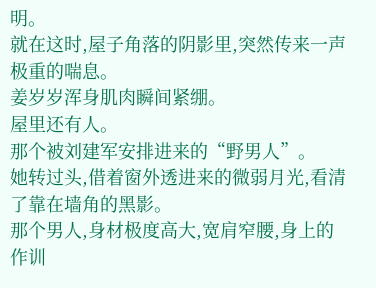明。
就在这时,屋子角落的阴影里,突然传来一声极重的喘息。
姜岁岁浑身肌肉瞬间紧绷。
屋里还有人。
那个被刘建军安排进来的“野男人”。
她转过头,借着窗外透进来的微弱月光,看清了靠在墙角的黑影。
那个男人,身材极度高大,宽肩窄腰,身上的作训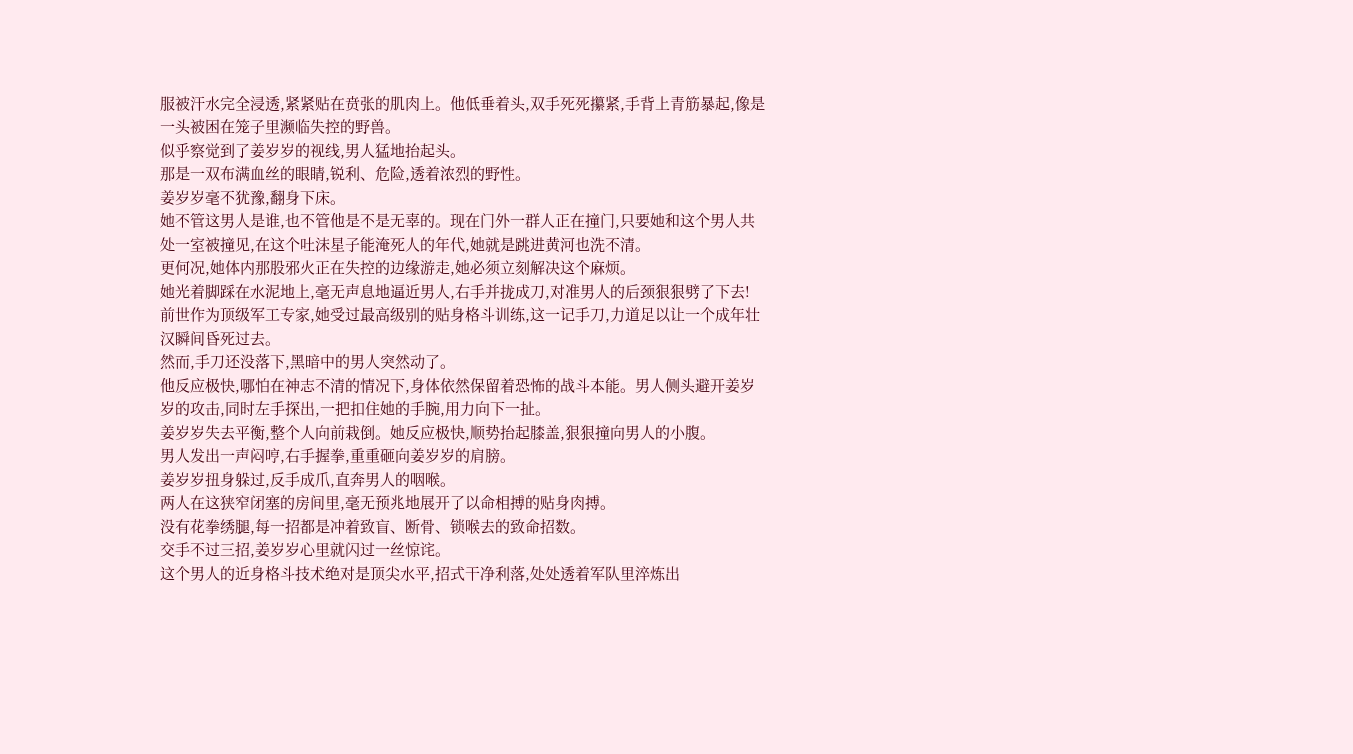服被汗水完全浸透,紧紧贴在贲张的肌肉上。他低垂着头,双手死死攥紧,手背上青筋暴起,像是一头被困在笼子里濒临失控的野兽。
似乎察觉到了姜岁岁的视线,男人猛地抬起头。
那是一双布满血丝的眼睛,锐利、危险,透着浓烈的野性。
姜岁岁毫不犹豫,翻身下床。
她不管这男人是谁,也不管他是不是无辜的。现在门外一群人正在撞门,只要她和这个男人共处一室被撞见,在这个吐沫星子能淹死人的年代,她就是跳进黄河也洗不清。
更何况,她体内那股邪火正在失控的边缘游走,她必须立刻解决这个麻烦。
她光着脚踩在水泥地上,毫无声息地逼近男人,右手并拢成刀,对准男人的后颈狠狠劈了下去!
前世作为顶级军工专家,她受过最高级别的贴身格斗训练,这一记手刀,力道足以让一个成年壮汉瞬间昏死过去。
然而,手刀还没落下,黑暗中的男人突然动了。
他反应极快,哪怕在神志不清的情况下,身体依然保留着恐怖的战斗本能。男人侧头避开姜岁岁的攻击,同时左手探出,一把扣住她的手腕,用力向下一扯。
姜岁岁失去平衡,整个人向前栽倒。她反应极快,顺势抬起膝盖,狠狠撞向男人的小腹。
男人发出一声闷哼,右手握拳,重重砸向姜岁岁的肩膀。
姜岁岁扭身躲过,反手成爪,直奔男人的咽喉。
两人在这狭窄闭塞的房间里,毫无预兆地展开了以命相搏的贴身肉搏。
没有花拳绣腿,每一招都是冲着致盲、断骨、锁喉去的致命招数。
交手不过三招,姜岁岁心里就闪过一丝惊诧。
这个男人的近身格斗技术绝对是顶尖水平,招式干净利落,处处透着军队里淬炼出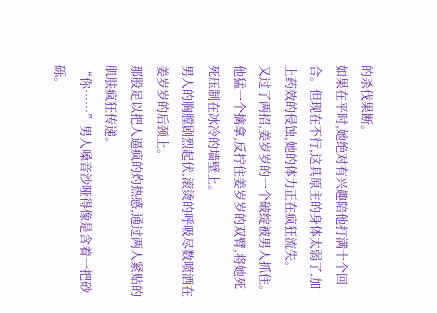的杀伐果断。
如果在平时,她绝对有兴趣陪他打满十个回合。但现在不行,这具原主的身体太弱了,加上药效的侵蚀,她的体力正在疯狂流失。
又过了两招,姜岁岁的一个破绽被男人抓住。
他猛一个擒拿,反拧住姜岁岁的双臂,将她死死压制在冰冷的墙壁上。
男人的胸膛剧烈起伏,滚烫的呼吸尽数喷洒在姜岁岁的后颈上。
那股足以把人逼疯的灼热感,通过两人紧贴的肌肤疯狂传递。
“你……”男人嗓音沙哑得像是含着一把砂砾。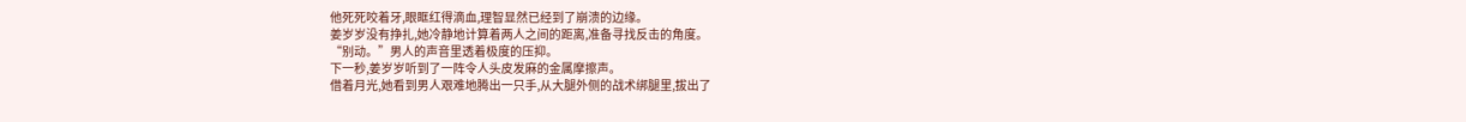他死死咬着牙,眼眶红得滴血,理智显然已经到了崩溃的边缘。
姜岁岁没有挣扎,她冷静地计算着两人之间的距离,准备寻找反击的角度。
“别动。”男人的声音里透着极度的压抑。
下一秒,姜岁岁听到了一阵令人头皮发麻的金属摩擦声。
借着月光,她看到男人艰难地腾出一只手,从大腿外侧的战术绑腿里,拔出了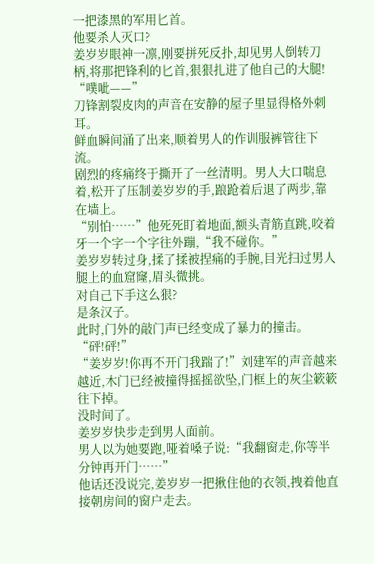一把漆黑的军用匕首。
他要杀人灭口?
姜岁岁眼神一凛,刚要拼死反扑,却见男人倒转刀柄,将那把锋利的匕首,狠狠扎进了他自己的大腿!
“噗呲——”
刀锋割裂皮肉的声音在安静的屋子里显得格外刺耳。
鲜血瞬间涌了出来,顺着男人的作训服裤管往下流。
剧烈的疼痛终于撕开了一丝清明。男人大口喘息着,松开了压制姜岁岁的手,踉跄着后退了两步,靠在墙上。
“别怕……”他死死盯着地面,额头青筋直跳,咬着牙一个字一个字往外蹦,“我不碰你。”
姜岁岁转过身,揉了揉被捏痛的手腕,目光扫过男人腿上的血窟窿,眉头微挑。
对自己下手这么狠?
是条汉子。
此时,门外的敲门声已经变成了暴力的撞击。
“砰!砰!”
“姜岁岁!你再不开门我踹了!”刘建军的声音越来越近,木门已经被撞得摇摇欲坠,门框上的灰尘簌簌往下掉。
没时间了。
姜岁岁快步走到男人面前。
男人以为她要跑,哑着嗓子说:“我翻窗走,你等半分钟再开门……”
他话还没说完,姜岁岁一把揪住他的衣领,拽着他直接朝房间的窗户走去。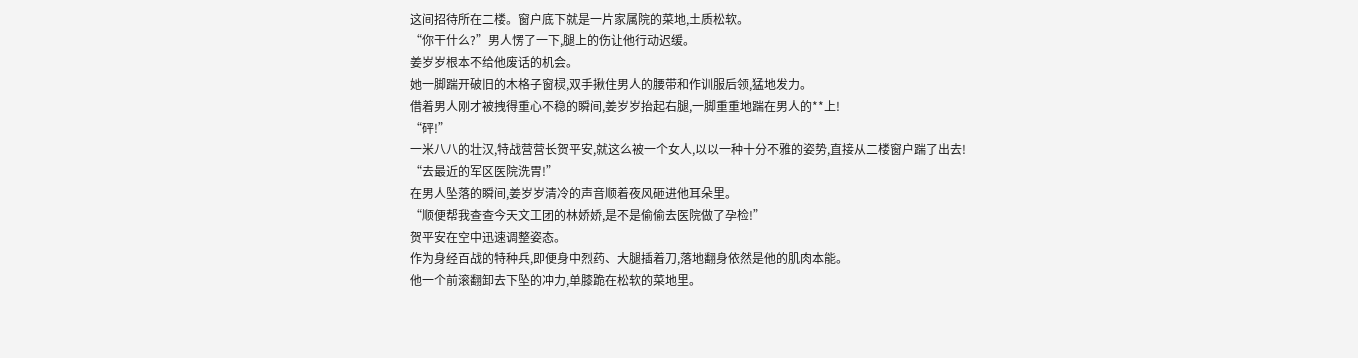这间招待所在二楼。窗户底下就是一片家属院的菜地,土质松软。
“你干什么?”男人愣了一下,腿上的伤让他行动迟缓。
姜岁岁根本不给他废话的机会。
她一脚踹开破旧的木格子窗棂,双手揪住男人的腰带和作训服后领,猛地发力。
借着男人刚才被拽得重心不稳的瞬间,姜岁岁抬起右腿,一脚重重地踹在男人的**上!
“砰!”
一米八八的壮汉,特战营营长贺平安,就这么被一个女人,以以一种十分不雅的姿势,直接从二楼窗户踹了出去!
“去最近的军区医院洗胃!”
在男人坠落的瞬间,姜岁岁清冷的声音顺着夜风砸进他耳朵里。
“顺便帮我查查今天文工团的林娇娇,是不是偷偷去医院做了孕检!”
贺平安在空中迅速调整姿态。
作为身经百战的特种兵,即便身中烈药、大腿插着刀,落地翻身依然是他的肌肉本能。
他一个前滚翻卸去下坠的冲力,单膝跪在松软的菜地里。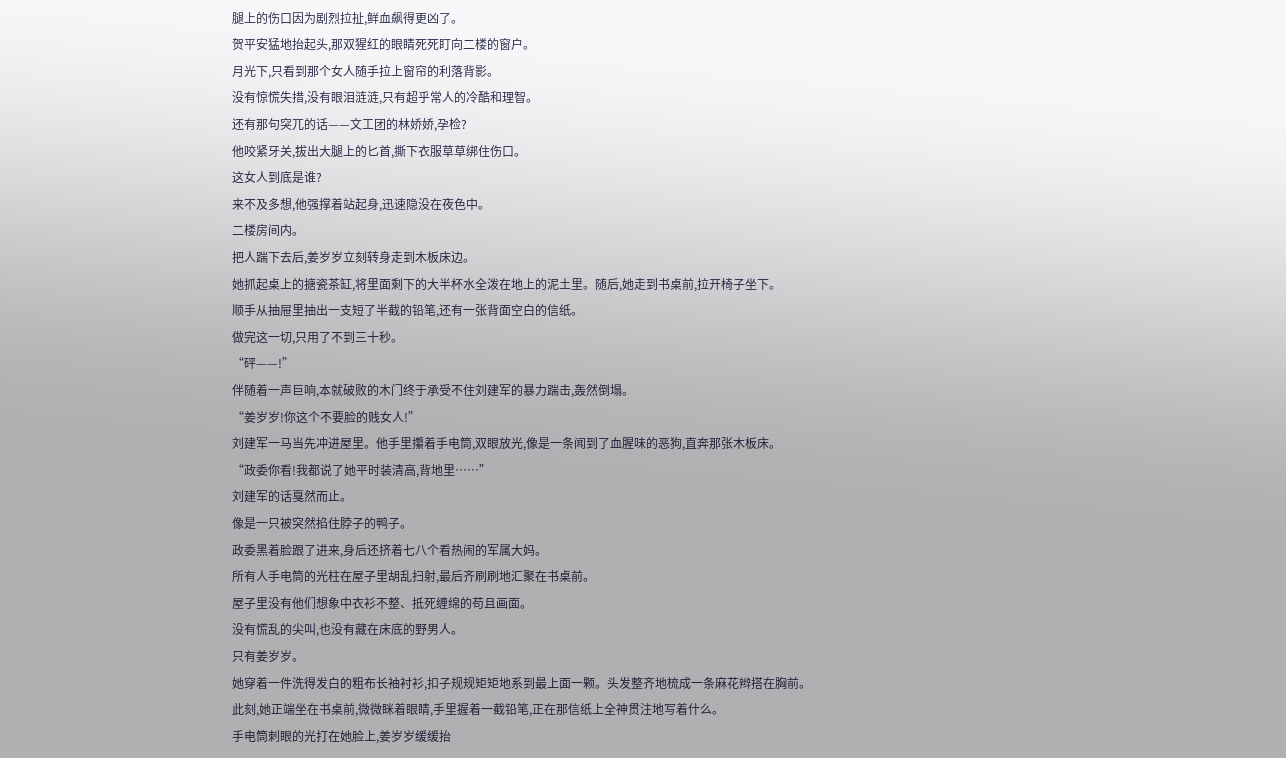腿上的伤口因为剧烈拉扯,鲜血飙得更凶了。
贺平安猛地抬起头,那双猩红的眼睛死死盯向二楼的窗户。
月光下,只看到那个女人随手拉上窗帘的利落背影。
没有惊慌失措,没有眼泪涟涟,只有超乎常人的冷酷和理智。
还有那句突兀的话——文工团的林娇娇,孕检?
他咬紧牙关,拔出大腿上的匕首,撕下衣服草草绑住伤口。
这女人到底是谁?
来不及多想,他强撑着站起身,迅速隐没在夜色中。
二楼房间内。
把人踹下去后,姜岁岁立刻转身走到木板床边。
她抓起桌上的搪瓷茶缸,将里面剩下的大半杯水全泼在地上的泥土里。随后,她走到书桌前,拉开椅子坐下。
顺手从抽屉里抽出一支短了半截的铅笔,还有一张背面空白的信纸。
做完这一切,只用了不到三十秒。
“砰——!”
伴随着一声巨响,本就破败的木门终于承受不住刘建军的暴力踹击,轰然倒塌。
“姜岁岁!你这个不要脸的贱女人!”
刘建军一马当先冲进屋里。他手里攥着手电筒,双眼放光,像是一条闻到了血腥味的恶狗,直奔那张木板床。
“政委你看!我都说了她平时装清高,背地里……”
刘建军的话戛然而止。
像是一只被突然掐住脖子的鸭子。
政委黑着脸跟了进来,身后还挤着七八个看热闹的军属大妈。
所有人手电筒的光柱在屋子里胡乱扫射,最后齐刷刷地汇聚在书桌前。
屋子里没有他们想象中衣衫不整、抵死缠绵的苟且画面。
没有慌乱的尖叫,也没有藏在床底的野男人。
只有姜岁岁。
她穿着一件洗得发白的粗布长袖衬衫,扣子规规矩矩地系到最上面一颗。头发整齐地梳成一条麻花辫搭在胸前。
此刻,她正端坐在书桌前,微微眯着眼睛,手里握着一截铅笔,正在那信纸上全神贯注地写着什么。
手电筒刺眼的光打在她脸上,姜岁岁缓缓抬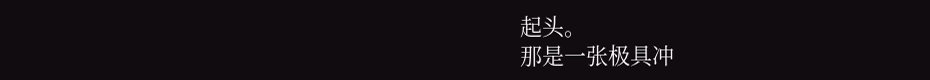起头。
那是一张极具冲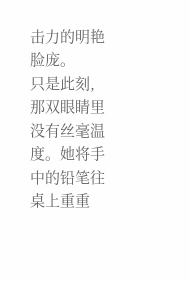击力的明艳脸庞。
只是此刻,那双眼睛里没有丝毫温度。她将手中的铅笔往桌上重重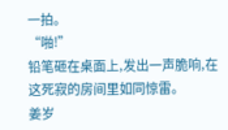一拍。
“啪!”
铅笔砸在桌面上,发出一声脆响,在这死寂的房间里如同惊雷。
姜岁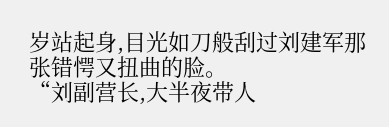岁站起身,目光如刀般刮过刘建军那张错愕又扭曲的脸。
“刘副营长,大半夜带人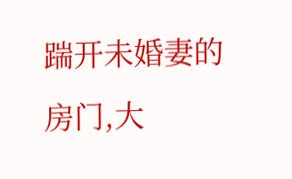踹开未婚妻的房门,大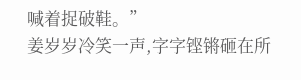喊着捉破鞋。”
姜岁岁冷笑一声,字字铿锵砸在所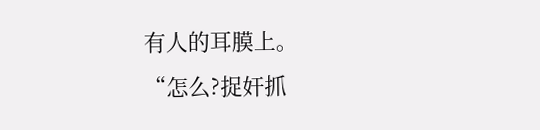有人的耳膜上。
“怎么?捉奸抓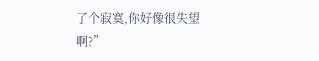了个寂寞,你好像很失望啊?”